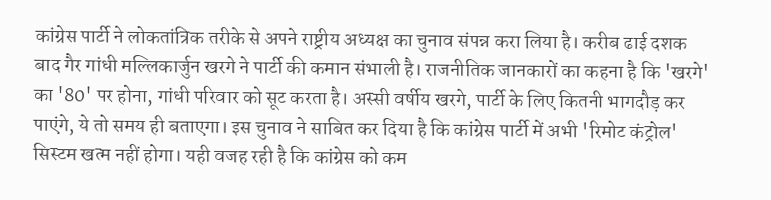कांग्रेस पार्टी ने लोकतांत्रिक तरीके से अपने राष्ट्रीय अध्यक्ष का चुनाव संपन्न करा लिया है। करीब ढाई दशक बाद गैर गांधी मल्लिकार्जुन खरगे ने पार्टी की कमान संभाली है। राजनीतिक जानकारों का कहना है कि 'खरगे' का '80' पर होना, गांधी परिवार को सूट करता है। अस्सी वर्षीय खरगे, पार्टी के लिए कितनी भागदौड़ कर पाएंगे, ये तो समय ही बताएगा। इस चुनाव ने साबित कर दिया है कि कांग्रेस पार्टी में अभी 'रिमोट कंट्रोल' सिस्टम खत्म नहीं होगा। यही वजह रही है कि कांग्रेस को कम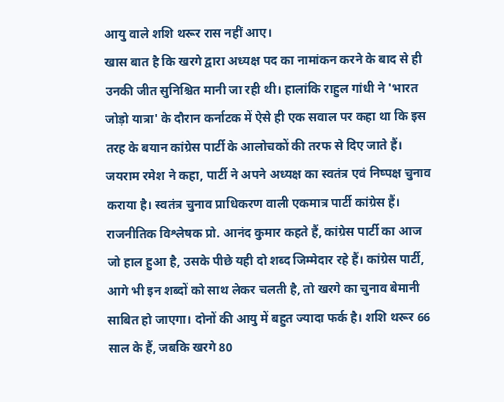आयु वाले शशि थरूर रास नहीं आए।
खास बात है कि खरगे द्वारा अध्यक्ष पद का नामांकन करने के बाद से ही उनकी जीत सुनिश्चित मानी जा रही थी। हालांकि राहुल गांधी ने 'भारत जोड़ो यात्रा' के दौरान कर्नाटक में ऐसे ही एक सवाल पर कहा था कि इस तरह के बयान कांग्रेस पार्टी के आलोचकों की तरफ से दिए जाते हैं। जयराम रमेश ने कहा, पार्टी ने अपने अध्यक्ष का स्वतंत्र एवं निष्पक्ष चुनाव कराया है। स्वतंत्र चुनाव प्राधिकरण वाली एकमात्र पार्टी कांग्रेस हैं।
राजनीतिक विश्लेषक प्रो. आनंद कुमार कहते हैं, कांग्रेस पार्टी का आज जो हाल हुआ है, उसके पीछे यही दो शब्द जिम्मेदार रहे हैं। कांग्रेस पार्टी, आगे भी इन शब्दों को साथ लेकर चलती है, तो खरगे का चुनाव बेमानी साबित हो जाएगा। दोनों की आयु में बहुत ज्यादा फर्क है। शशि थरूर 66 साल के हैं, जबकि खरगे 80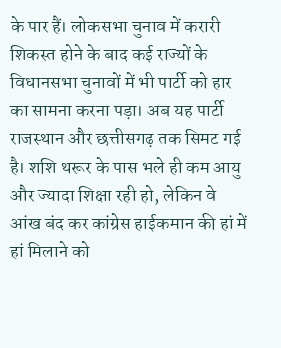के पार हैं। लोकसभा चुनाव में करारी शिकस्त होने के बाद कई राज्यों के विधानसभा चुनावों में भी पार्टी को हार का सामना करना पड़ा। अब यह पार्टी राजस्थान और छत्तीसगढ़ तक सिमट गई है। शशि थरूर के पास भले ही कम आयु और ज्यादा शिक्षा रही हो, लेकिन वे आंख बंद कर कांग्रेस हाईकमान की हां में हां मिलाने को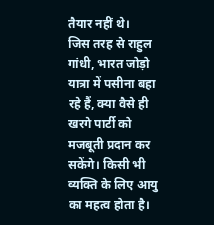तैयार नहीं थे।
जिस तरह से राहुल गांधी, भारत जोड़ो यात्रा में पसीना बहा रहे हैं, क्या वैसे ही खरगे पार्टी को मजबूती प्रदान कर सकेंगे। किसी भी व्यक्ति के लिए आयु का महत्व होता है।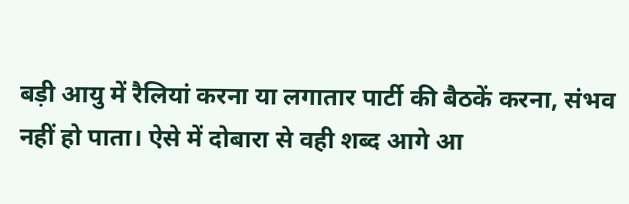बड़ी आयु में रैलियां करना या लगातार पार्टी की बैठकें करना, संभव नहीं हो पाता। ऐसे में दोबारा से वही शब्द आगे आ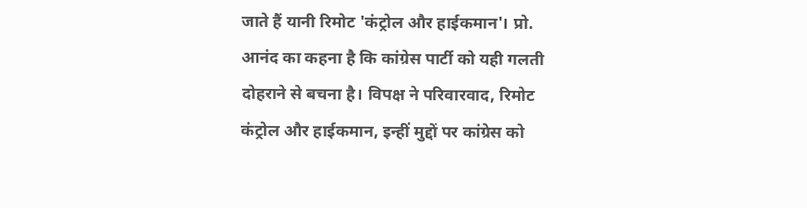जाते हैं यानी रिमोट 'कंट्रोल और हाईकमान'। प्रो. आनंद का कहना है कि कांग्रेस पार्टी को यही गलती दोहराने से बचना है। विपक्ष ने परिवारवाद, रिमोट कंट्रोल और हाईकमान, इन्हीं मुद्दों पर कांग्रेस को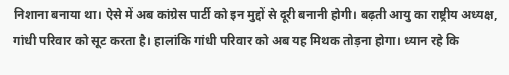निशाना बनाया था। ऐसे में अब कांग्रेस पार्टी को इन मुद्दों से दूरी बनानी होगी। बढ़ती आयु का राष्ट्रीय अध्यक्ष, गांधी परिवार को सूट करता है। हालांकि गांधी परिवार को अब यह मिथक तोड़ना होगा। ध्यान रहे कि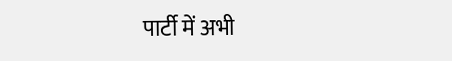पार्टी में अभी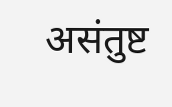असंतुष्ट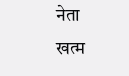नेता खत्म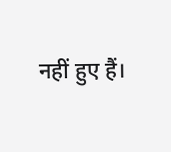नहीं हुए हैं।